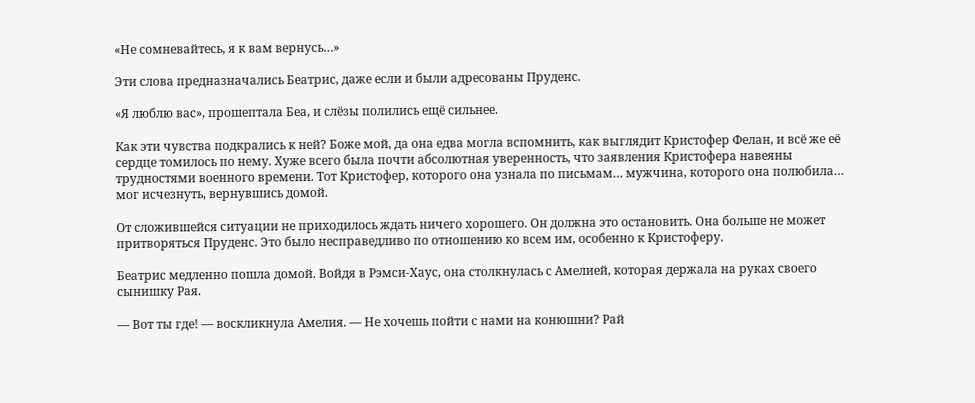«Не сомневайтесь, я к вам вернусь…»

Эти слова предназначались Беатрис, даже если и были адресованы Пруденс.

«Я люблю вас», прошептала Беа, и слёзы полились ещё сильнее.

Как эти чувства подкрались к ней? Боже мой, да она едва могла вспомнить, как выглядит Кристофер Фелан, и всё же её сердце томилось по нему. Хуже всего была почти абсолютная уверенность, что заявления Кристофера навеяны трудностями военного времени. Тот Кристофер, которого она узнала по письмам… мужчина, которого она полюбила… мог исчезнуть, вернувшись домой.

От сложившейся ситуации не приходилось ждать ничего хорошего. Он должна это остановить. Она больше не может притворяться Пруденс. Это было несправедливо по отношению ко всем им, особенно к Кристоферу.

Беатрис медленно пошла домой. Войдя в Рэмси-Хаус, она столкнулась с Амелией, которая держала на руках своего сынишку Рая.

— Вот ты где! — воскликнула Амелия. — Не хочешь пойти с нами на конюшни? Рай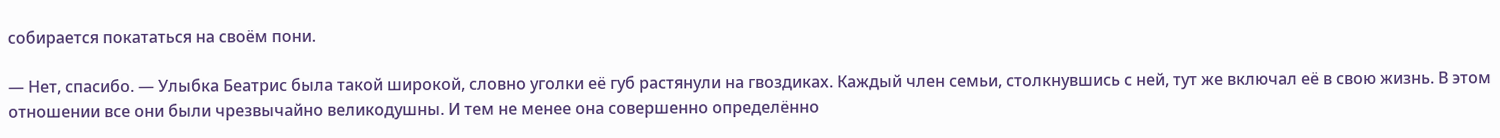собирается покататься на своём пони.

— Нет, спасибо. — Улыбка Беатрис была такой широкой, словно уголки её губ растянули на гвоздиках. Каждый член семьи, столкнувшись с ней, тут же включал её в свою жизнь. В этом отношении все они были чрезвычайно великодушны. И тем не менее она совершенно определённо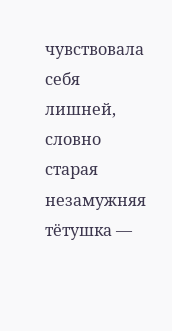чувствовала себя лишней, словно старая незамужняя тётушка —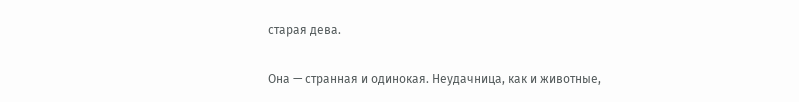старая дева.

Она — странная и одинокая. Неудачница, как и животные,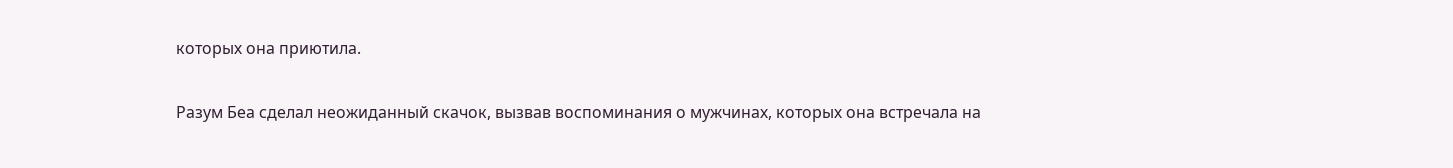которых она приютила.

Разум Беа сделал неожиданный скачок, вызвав воспоминания о мужчинах, которых она встречала на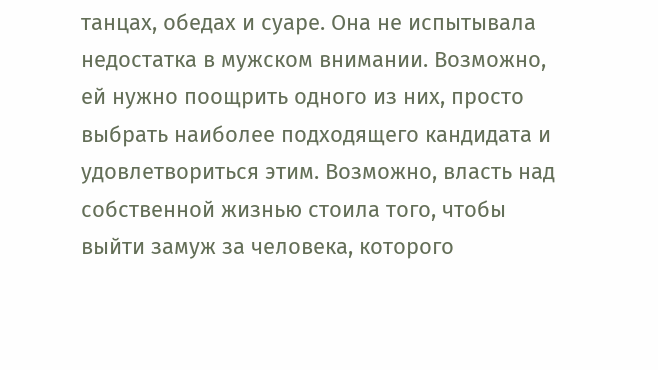танцах, обедах и суаре. Она не испытывала недостатка в мужском внимании. Возможно, ей нужно поощрить одного из них, просто выбрать наиболее подходящего кандидата и удовлетвориться этим. Возможно, власть над собственной жизнью стоила того, чтобы выйти замуж за человека, которого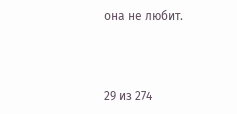она не любит.



29 из 274